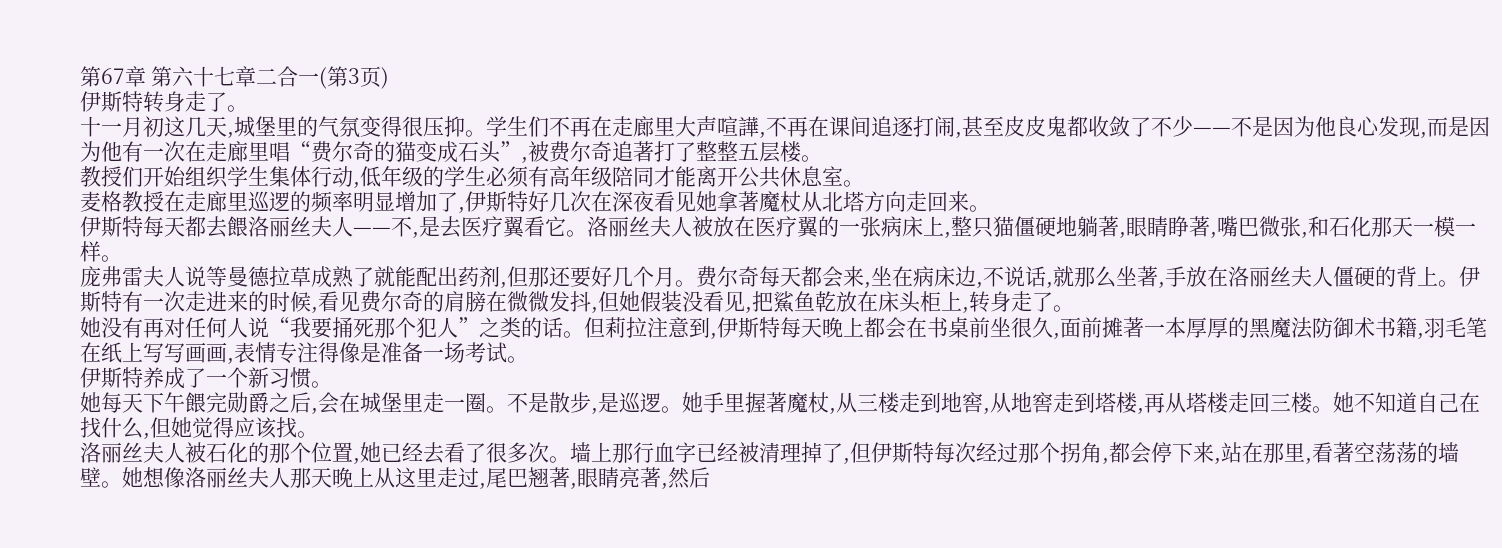第67章 第六十七章二合一(第3页)
伊斯特转身走了。
十一月初这几天,城堡里的气氛变得很压抑。学生们不再在走廊里大声喧譁,不再在课间追逐打闹,甚至皮皮鬼都收敛了不少——不是因为他良心发现,而是因为他有一次在走廊里唱“费尔奇的猫变成石头”,被费尔奇追著打了整整五层楼。
教授们开始组织学生集体行动,低年级的学生必须有高年级陪同才能离开公共休息室。
麦格教授在走廊里巡逻的频率明显增加了,伊斯特好几次在深夜看见她拿著魔杖从北塔方向走回来。
伊斯特每天都去餵洛丽丝夫人——不,是去医疗翼看它。洛丽丝夫人被放在医疗翼的一张病床上,整只猫僵硬地躺著,眼睛睁著,嘴巴微张,和石化那天一模一样。
庞弗雷夫人说等曼德拉草成熟了就能配出药剂,但那还要好几个月。费尔奇每天都会来,坐在病床边,不说话,就那么坐著,手放在洛丽丝夫人僵硬的背上。伊斯特有一次走进来的时候,看见费尔奇的肩膀在微微发抖,但她假装没看见,把鯊鱼乾放在床头柜上,转身走了。
她没有再对任何人说“我要捅死那个犯人”之类的话。但莉拉注意到,伊斯特每天晚上都会在书桌前坐很久,面前摊著一本厚厚的黑魔法防御术书籍,羽毛笔在纸上写写画画,表情专注得像是准备一场考试。
伊斯特养成了一个新习惯。
她每天下午餵完勋爵之后,会在城堡里走一圈。不是散步,是巡逻。她手里握著魔杖,从三楼走到地窖,从地窖走到塔楼,再从塔楼走回三楼。她不知道自己在找什么,但她觉得应该找。
洛丽丝夫人被石化的那个位置,她已经去看了很多次。墙上那行血字已经被清理掉了,但伊斯特每次经过那个拐角,都会停下来,站在那里,看著空荡荡的墙壁。她想像洛丽丝夫人那天晚上从这里走过,尾巴翘著,眼睛亮著,然后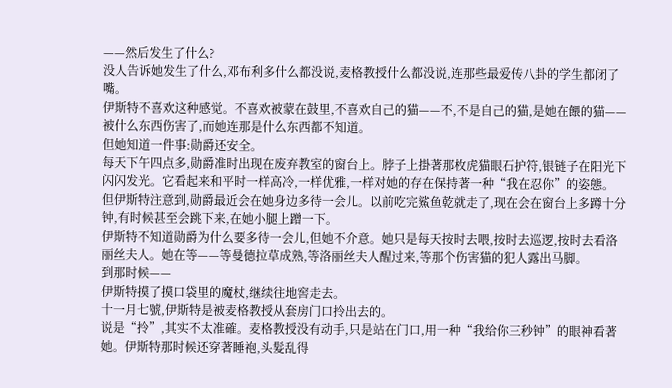——然后发生了什么?
没人告诉她发生了什么,邓布利多什么都没说,麦格教授什么都没说,连那些最爱传八卦的学生都闭了嘴。
伊斯特不喜欢这种感觉。不喜欢被蒙在鼓里,不喜欢自己的猫——不,不是自己的猫,是她在餵的猫——被什么东西伤害了,而她连那是什么东西都不知道。
但她知道一件事:勋爵还安全。
每天下午四点多,勋爵准时出现在废弃教室的窗台上。脖子上掛著那枚虎猫眼石护符,银链子在阳光下闪闪发光。它看起来和平时一样高冷,一样优雅,一样对她的存在保持著一种“我在忍你”的姿態。
但伊斯特注意到,勋爵最近会在她身边多待一会儿。以前吃完鯊鱼乾就走了,现在会在窗台上多蹲十分钟,有时候甚至会跳下来,在她小腿上蹭一下。
伊斯特不知道勋爵为什么要多待一会儿,但她不介意。她只是每天按时去喂,按时去巡逻,按时去看洛丽丝夫人。她在等——等曼德拉草成熟,等洛丽丝夫人醒过来,等那个伤害猫的犯人露出马脚。
到那时候——
伊斯特摸了摸口袋里的魔杖,继续往地窖走去。
十一月七號,伊斯特是被麦格教授从套房门口拎出去的。
说是“拎”,其实不太准確。麦格教授没有动手,只是站在门口,用一种“我给你三秒钟”的眼神看著她。伊斯特那时候还穿著睡袍,头髮乱得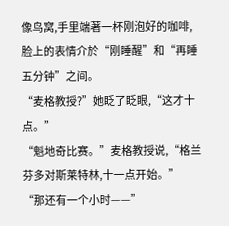像鸟窝,手里端著一杯刚泡好的咖啡,脸上的表情介於“刚睡醒”和“再睡五分钟”之间。
“麦格教授?”她眨了眨眼,“这才十点。”
“魁地奇比赛。”麦格教授说,“格兰芬多对斯莱特林,十一点开始。”
“那还有一个小时——”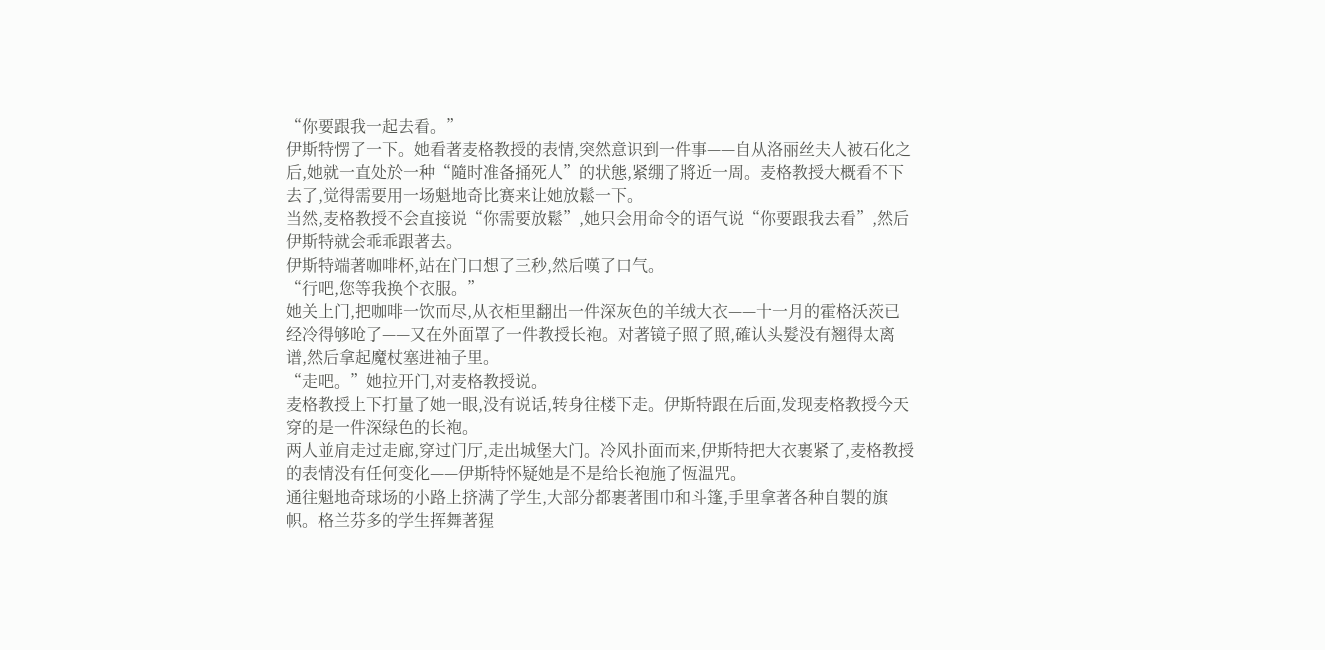“你要跟我一起去看。”
伊斯特愣了一下。她看著麦格教授的表情,突然意识到一件事——自从洛丽丝夫人被石化之后,她就一直处於一种“隨时准备捅死人”的状態,紧绷了將近一周。麦格教授大概看不下去了,觉得需要用一场魁地奇比赛来让她放鬆一下。
当然,麦格教授不会直接说“你需要放鬆”,她只会用命令的语气说“你要跟我去看”,然后伊斯特就会乖乖跟著去。
伊斯特端著咖啡杯,站在门口想了三秒,然后嘆了口气。
“行吧,您等我换个衣服。”
她关上门,把咖啡一饮而尽,从衣柜里翻出一件深灰色的羊绒大衣——十一月的霍格沃茨已经冷得够呛了——又在外面罩了一件教授长袍。对著镜子照了照,確认头髮没有翘得太离谱,然后拿起魔杖塞进袖子里。
“走吧。”她拉开门,对麦格教授说。
麦格教授上下打量了她一眼,没有说话,转身往楼下走。伊斯特跟在后面,发现麦格教授今天穿的是一件深绿色的长袍。
两人並肩走过走廊,穿过门厅,走出城堡大门。冷风扑面而来,伊斯特把大衣裹紧了,麦格教授的表情没有任何变化——伊斯特怀疑她是不是给长袍施了恆温咒。
通往魁地奇球场的小路上挤满了学生,大部分都裹著围巾和斗篷,手里拿著各种自製的旗帜。格兰芬多的学生挥舞著猩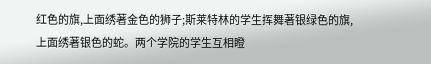红色的旗,上面绣著金色的狮子;斯莱特林的学生挥舞著银绿色的旗,上面绣著银色的蛇。两个学院的学生互相瞪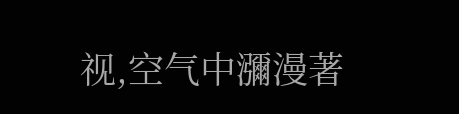视,空气中瀰漫著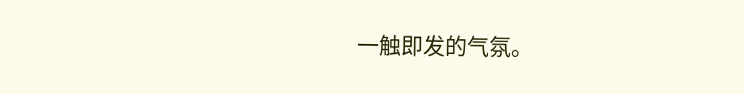一触即发的气氛。